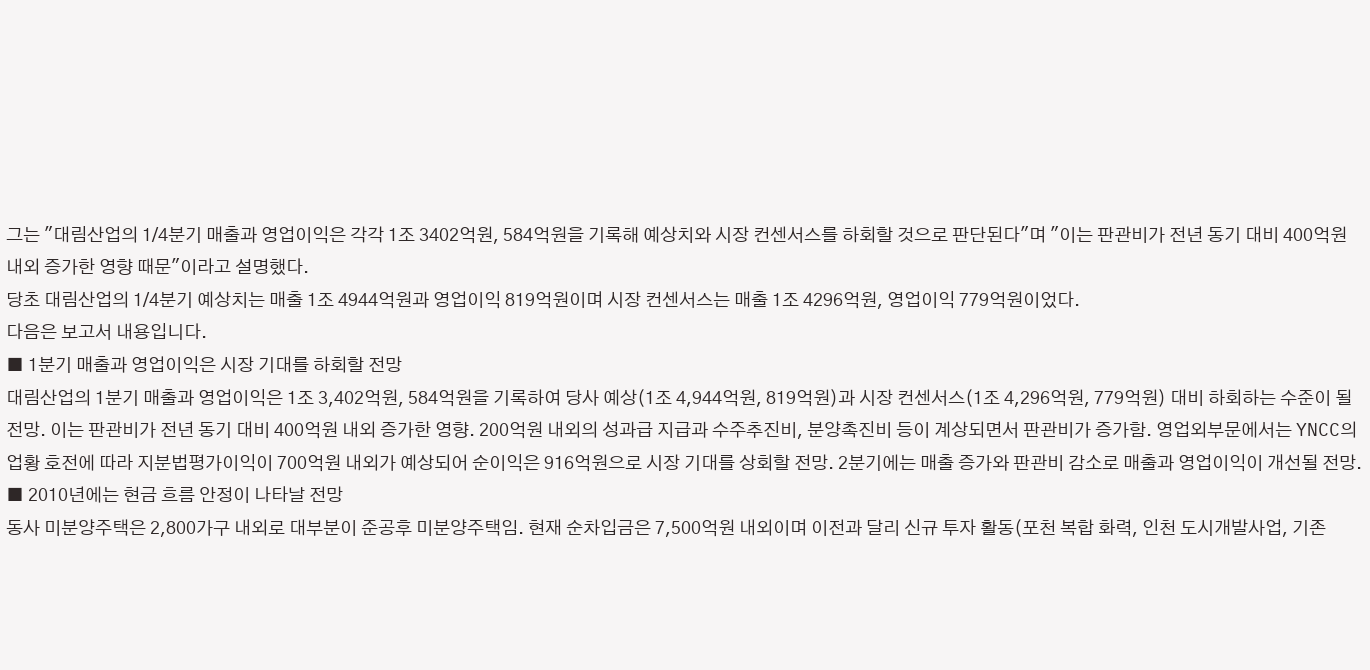그는 "대림산업의 1/4분기 매출과 영업이익은 각각 1조 3402억원, 584억원을 기록해 예상치와 시장 컨센서스를 하회할 것으로 판단된다"며 "이는 판관비가 전년 동기 대비 400억원 내외 증가한 영향 때문"이라고 설명했다.
당초 대림산업의 1/4분기 예상치는 매출 1조 4944억원과 영업이익 819억원이며 시장 컨센서스는 매출 1조 4296억원, 영업이익 779억원이었다.
다음은 보고서 내용입니다.
■ 1분기 매출과 영업이익은 시장 기대를 하회할 전망
대림산업의 1분기 매출과 영업이익은 1조 3,402억원, 584억원을 기록하여 당사 예상(1조 4,944억원, 819억원)과 시장 컨센서스(1조 4,296억원, 779억원) 대비 하회하는 수준이 될 전망. 이는 판관비가 전년 동기 대비 400억원 내외 증가한 영향. 200억원 내외의 성과급 지급과 수주추진비, 분양촉진비 등이 계상되면서 판관비가 증가함. 영업외부문에서는 YNCC의 업황 호전에 따라 지분법평가이익이 700억원 내외가 예상되어 순이익은 916억원으로 시장 기대를 상회할 전망. 2분기에는 매출 증가와 판관비 감소로 매출과 영업이익이 개선될 전망.
■ 2010년에는 현금 흐름 안정이 나타날 전망
동사 미분양주택은 2,800가구 내외로 대부분이 준공후 미분양주택임. 현재 순차입금은 7,500억원 내외이며 이전과 달리 신규 투자 활동(포천 복합 화력, 인천 도시개발사업, 기존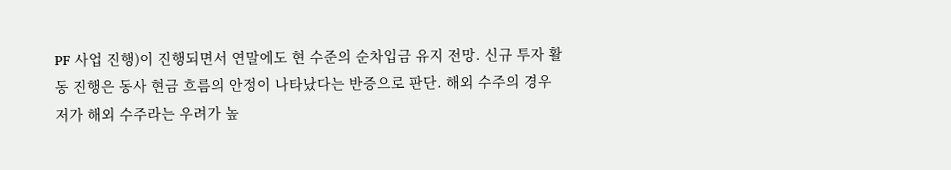PF 사업 진행)이 진행되면서 연말에도 현 수준의 순차입금 유지 전망. 신규 투자 활동 진행은 동사 현금 흐름의 안정이 나타났다는 반증으로 판단. 해외 수주의 경우 저가 해외 수주라는 우려가 높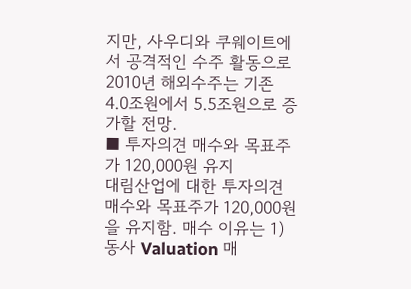지만, 사우디와 쿠웨이트에서 공격적인 수주 활동으로 2010년 해외수주는 기존 4.0조원에서 5.5조원으로 증가할 전망.
■ 투자의견 매수와 목표주가 120,000원 유지
대림산업에 대한 투자의견 매수와 목표주가 120,000원을 유지함. 매수 이유는 1)동사 Valuation 매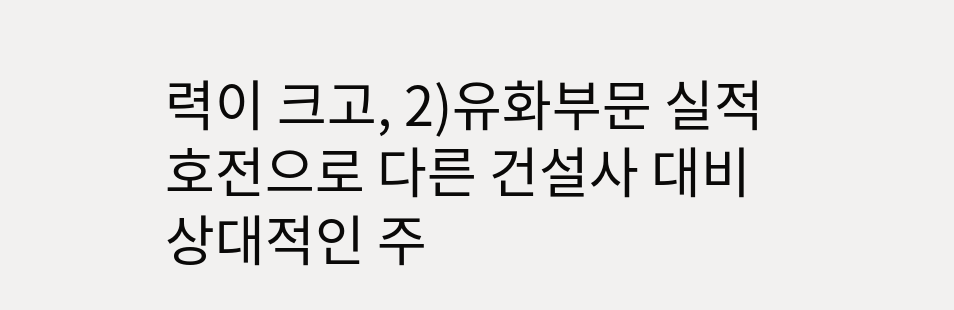력이 크고, 2)유화부문 실적 호전으로 다른 건설사 대비 상대적인 주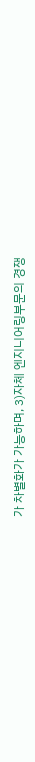가 차별화가 가능하며, 3)자체 엔지니어링부문의 경쟁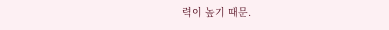력이 높기 때문.